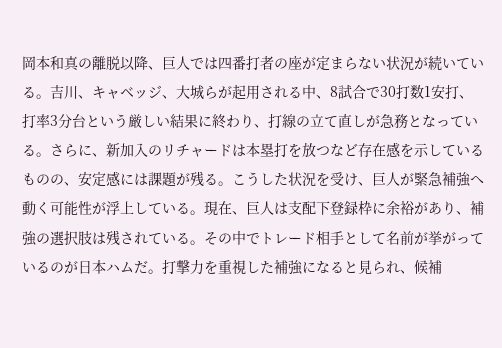岡本和真の離脱以降、巨人では四番打者の座が定まらない状況が続いている。吉川、キャベッジ、大城らが起用される中、8試合で30打数1安打、打率3分台という厳しい結果に終わり、打線の立て直しが急務となっている。さらに、新加入のリチャードは本塁打を放つなど存在感を示しているものの、安定感には課題が残る。こうした状況を受け、巨人が緊急補強へ動く可能性が浮上している。現在、巨人は支配下登録枠に余裕があり、補強の選択肢は残されている。その中でトレード相手として名前が挙がっているのが日本ハムだ。打撃力を重視した補強になると見られ、候補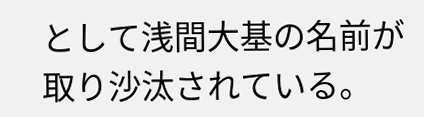として浅間大基の名前が取り沙汰されている。